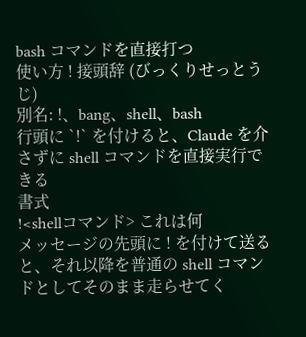bash コマンドを直接打つ
使い方 ! 接頭辞 (びっくりせっとうじ)
別名: !、bang、shell、bash
行頭に `!` を付けると、Claude を介さずに shell コマンドを直接実行できる
書式
!<shellコマンド> これは何
メッセージの先頭に ! を付けて送ると、それ以降を普通の shell コマンドとしてそのまま走らせてく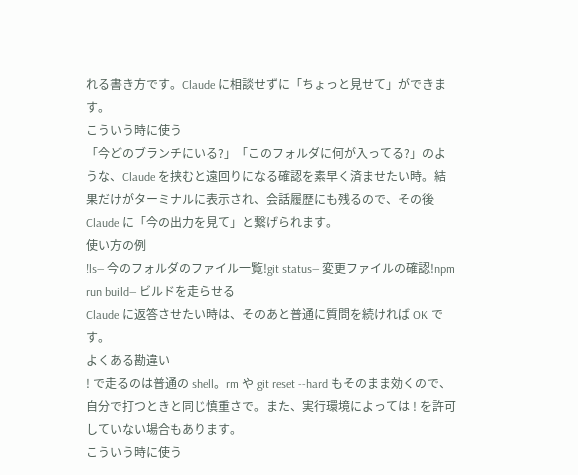れる書き方です。Claude に相談せずに「ちょっと見せて」ができます。
こういう時に使う
「今どのブランチにいる?」「このフォルダに何が入ってる?」のような、Claude を挟むと遠回りになる確認を素早く済ませたい時。結果だけがターミナルに表示され、会話履歴にも残るので、その後 Claude に「今の出力を見て」と繋げられます。
使い方の例
!ls— 今のフォルダのファイル一覧!git status— 変更ファイルの確認!npm run build— ビルドを走らせる
Claude に返答させたい時は、そのあと普通に質問を続ければ OK です。
よくある勘違い
! で走るのは普通の shell。rm や git reset --hard もそのまま効くので、自分で打つときと同じ慎重さで。また、実行環境によっては ! を許可していない場合もあります。
こういう時に使う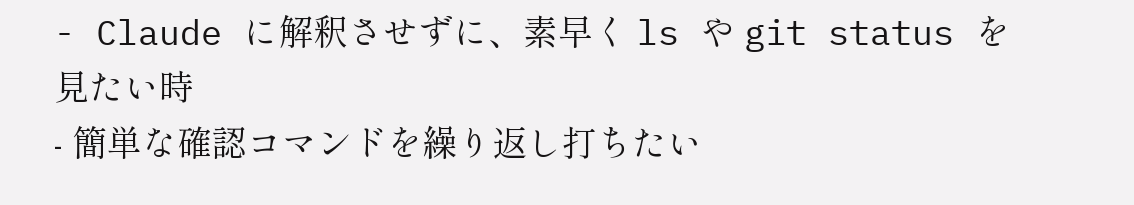- Claude に解釈させずに、素早く ls や git status を見たい時
- 簡単な確認コマンドを繰り返し打ちたい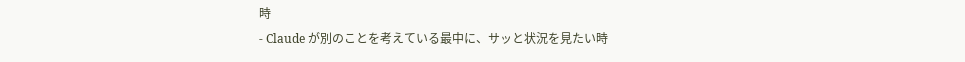時
- Claude が別のことを考えている最中に、サッと状況を見たい時